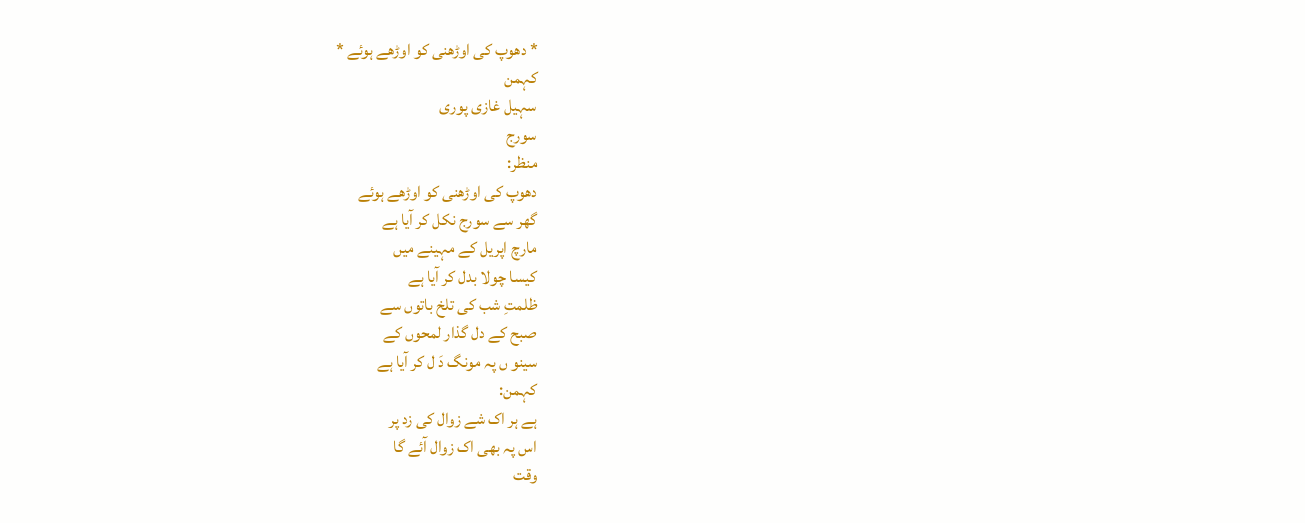* دھوپ کی اوڑھنی کو اوڑھے ہوئے *
کہمن
سہیل غازی پوری
سورج
منظر:
دھوپ کی اوڑھنی کو اوڑھے ہوئے
گھر سے سورج نکل کر آیا ہے
مارچ اپریل کے مہینے میں
کیسا چولا بدل کر آیا ہے
ظلمتِ شب کی تلخ باتوں سے
صبح کے دل گذار لمحوں کے
سینو ں پہ مونگ دَ ل کر آیا ہے
کہمن:
ہے ہر اک شے زوال کی زد پر
اس پہ بھی اک زوال آئے گا
وقت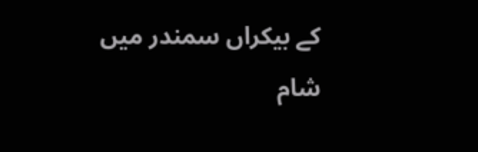کے بیکراں سمندر میں
شام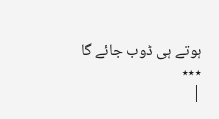ہوتے ہی ڈوب جائے گا
٭٭٭
|